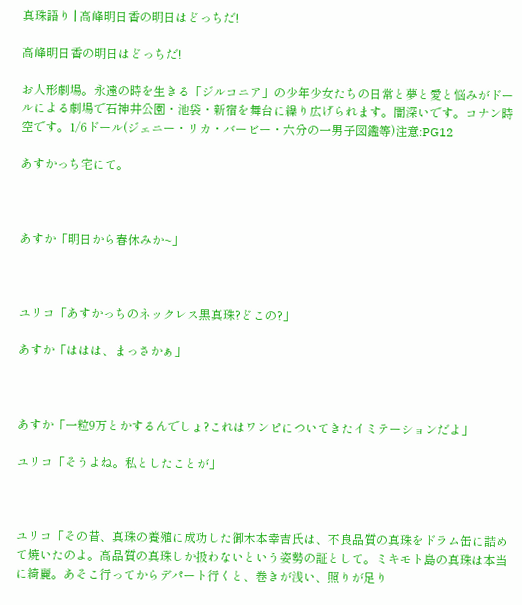真珠語り | 高峰明日香の明日はどっちだ!

高峰明日香の明日はどっちだ!

お人形劇場。永遠の時を生きる「ジルコニア」の少年少女たちの日常と夢と愛と悩みがドールによる劇場で石神井公園・池袋・新宿を舞台に繰り広げられます。闇深いです。コナン時空です。1/6ドール(ジェニー・リカ・バービー・六分の一男子図鑑等)注意:PG12

あすかっち宅にて。



あすか「明日から春休みか~」



ユリコ「あすかっちのネックレス黒真珠?どこの?」

あすか「ははは、まっさかぁ」



あすか「一粒9万とかするんでしょ?これはワンピについてきたイミテーションだよ」

ユリコ「そうよね。私としたことが」



ユリコ「その昔、真珠の養殖に成功した御木本幸吉氏は、不良品質の真珠をドラム缶に詰めて焼いたのよ。高品質の真珠しか扱わないという姿勢の証として。ミキモト島の真珠は本当に綺麗。あそこ行ってからデパート行くと、巻きが浅い、照りが足り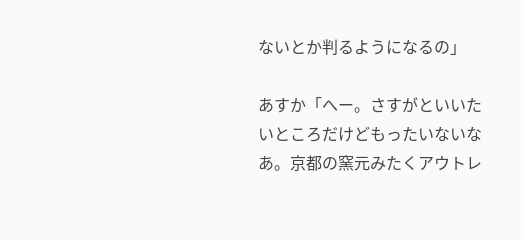ないとか判るようになるの」

あすか「へー。さすがといいたいところだけどもったいないなあ。京都の窯元みたくアウトレ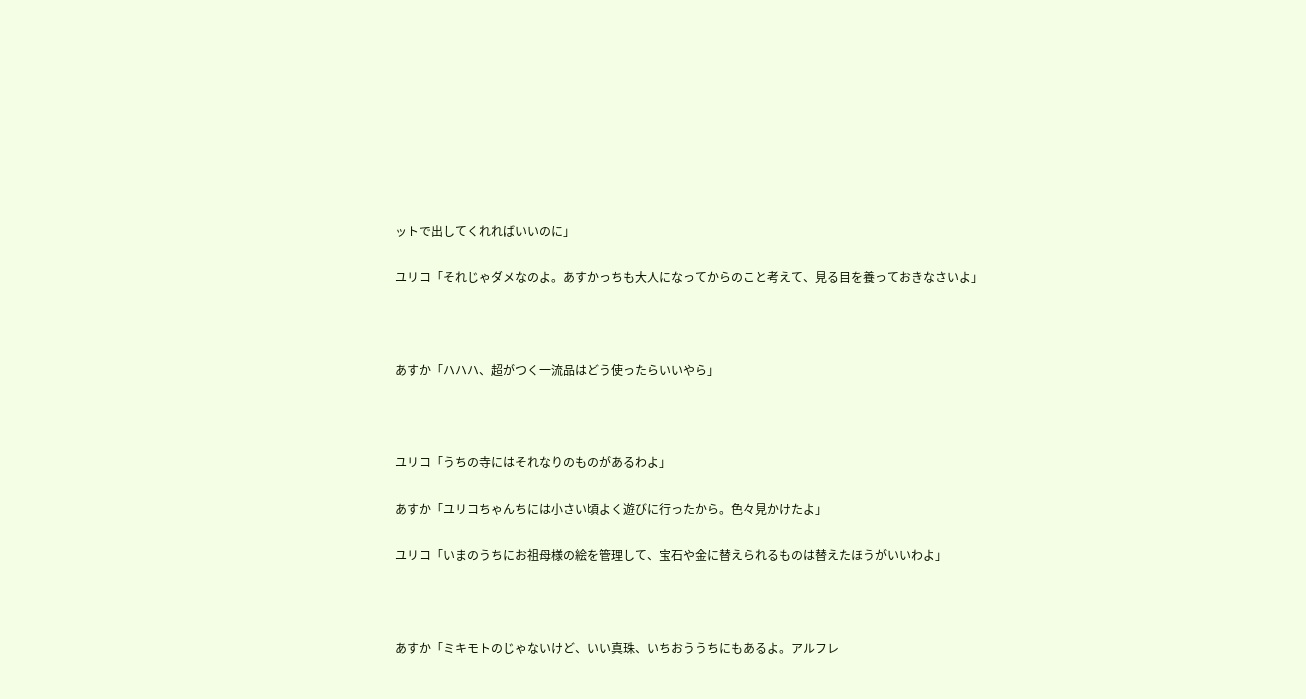ットで出してくれればいいのに」

ユリコ「それじゃダメなのよ。あすかっちも大人になってからのこと考えて、見る目を養っておきなさいよ」



あすか「ハハハ、超がつく一流品はどう使ったらいいやら」



ユリコ「うちの寺にはそれなりのものがあるわよ」

あすか「ユリコちゃんちには小さい頃よく遊びに行ったから。色々見かけたよ」

ユリコ「いまのうちにお祖母様の絵を管理して、宝石や金に替えられるものは替えたほうがいいわよ」



あすか「ミキモトのじゃないけど、いい真珠、いちおううちにもあるよ。アルフレ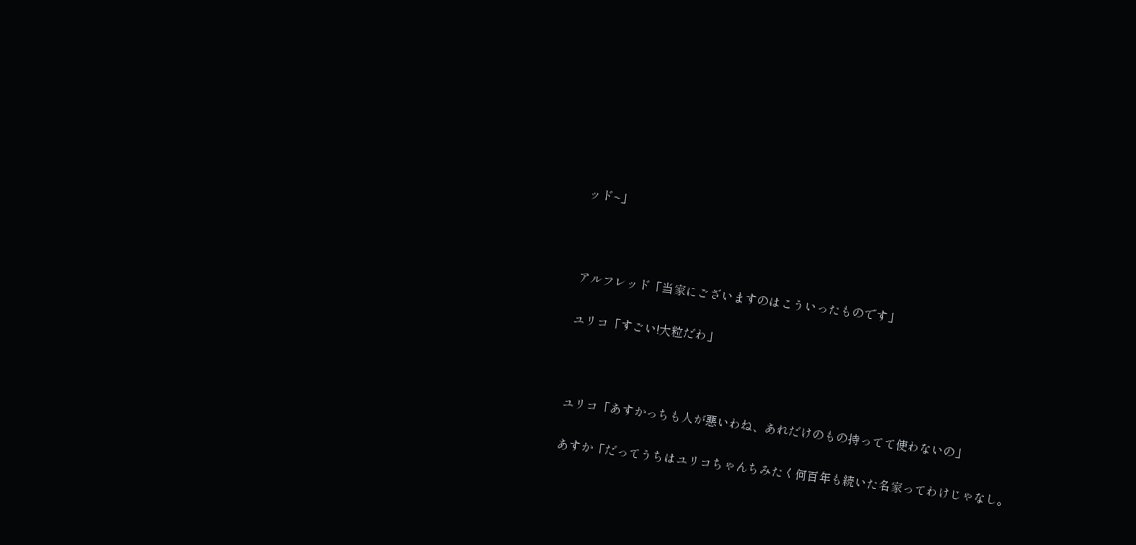ッド~」



アルフレッド「当家にございますのはこういったものです」

ユリコ「すごい!大粒だわ」



ユリコ「あすかっちも人が悪いわね、あれだけのもの持ってて使わないの」

あすか「だってうちはユリコちゃんちみたく何百年も続いた名家ってわけじゃなし。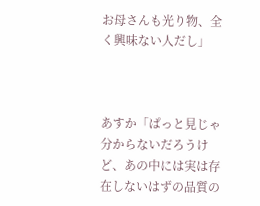お母さんも光り物、全く興味ない人だし」



あすか「ぱっと見じゃ分からないだろうけど、あの中には実は存在しないはずの品質の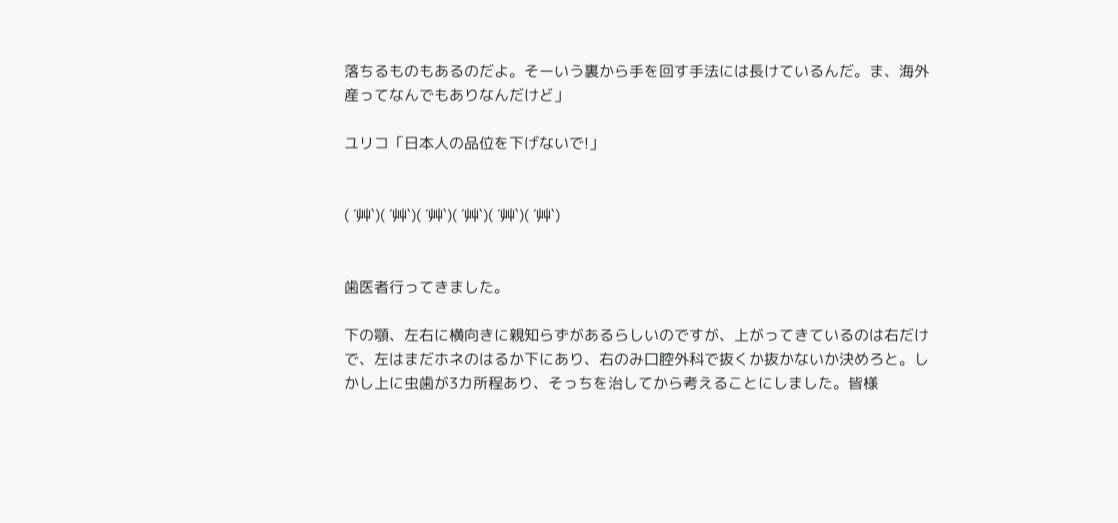落ちるものもあるのだよ。そーいう裏から手を回す手法には長けているんだ。ま、海外産ってなんでもありなんだけど」

ユリコ「日本人の品位を下げないで!」


( ´艸`)( ´艸`)( ´艸`)( ´艸`)( ´艸`)( ´艸`)


歯医者行ってきました。

下の顎、左右に横向きに親知らずがあるらしいのですが、上がってきているのは右だけで、左はまだホネのはるか下にあり、右のみ口腔外科で抜くか抜かないか決めろと。しかし上に虫歯が3カ所程あり、そっちを治してから考えることにしました。皆様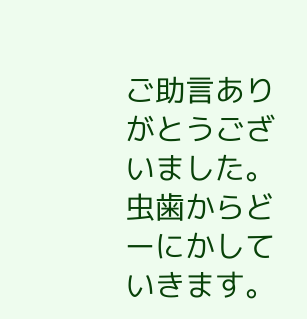ご助言ありがとうございました。虫歯からどーにかしていきます。